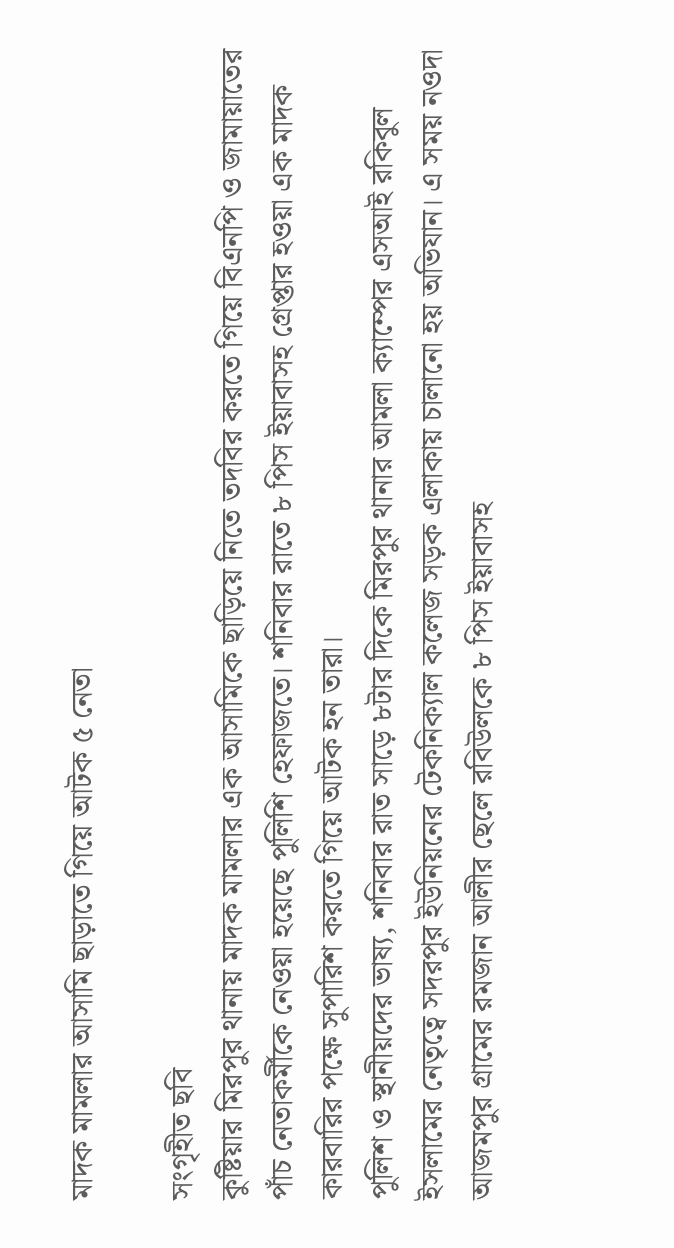মাদক মামলার আসামি ছাড়াতে গিয়ে আটক ৫ নেতা

সংগৃহীত ছবি
কুষ্টিয়ার মিরপুর থানায় মাদক মামলার এক আসামিকে ছাড়িয়ে নিতে তদবির করতে গিয়ে বিএনপি ও জামায়াতের পাঁচ নেতাকর্মীকে নেওয়া হয়েছে পুলিশি হেফাজতে। শনিবার রাতে ৮ পিস ইয়াবাসহ গ্রেপ্তার হওয়া এক মাদক কারবারির পক্ষে সুপারিশ করতে গিয়ে আটক হন তারা।
পুলিশ ও স্থানীয়দের ভাষ্য, শনিবার রাত সাড়ে ৮টার দিকে মিরপুর থানার আমলা ক্যাম্পের এসআই রকিবুল ইসলামের নেতৃত্বে সদরপুর ইউনিয়নের টেকনিক্যাল কলেজ সড়ক এলাকায় চালানো হয় অভিযান। এ সময় নওদা আজমপুর গ্রামের রমজান আলীর ছেলে রবিউলকে ৮ পিস ইয়াবাসহ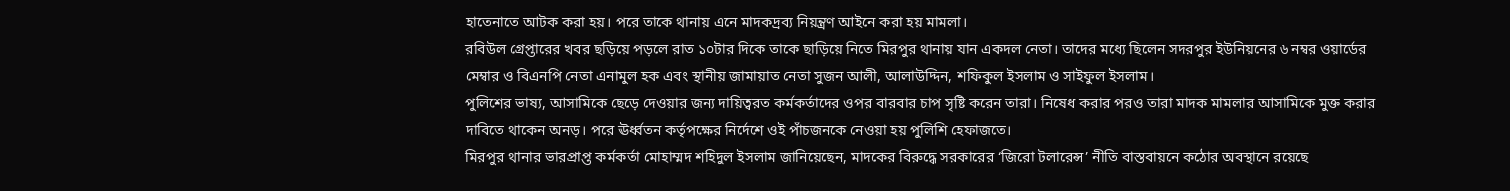হাতেনাতে আটক করা হয়। পরে তাকে থানায় এনে মাদকদ্রব্য নিয়ন্ত্রণ আইনে করা হয় মামলা।
রবিউল গ্রেপ্তারের খবর ছড়িয়ে পড়লে রাত ১০টার দিকে তাকে ছাড়িয়ে নিতে মিরপুর থানায় যান একদল নেতা। তাদের মধ্যে ছিলেন সদরপুর ইউনিয়নের ৬ নম্বর ওয়ার্ডের মেম্বার ও বিএনপি নেতা এনামুল হক এবং স্থানীয় জামায়াত নেতা সুজন আলী, আলাউদ্দিন, শফিকুল ইসলাম ও সাইফুল ইসলাম।
পুলিশের ভাষ্য, আসামিকে ছেড়ে দেওয়ার জন্য দায়িত্বরত কর্মকর্তাদের ওপর বারবার চাপ সৃষ্টি করেন তারা। নিষেধ করার পরও তারা মাদক মামলার আসামিকে মুক্ত করার দাবিতে থাকেন অনড়। পরে ঊর্ধ্বতন কর্তৃপক্ষের নির্দেশে ওই পাঁচজনকে নেওয়া হয় পুলিশি হেফাজতে।
মিরপুর থানার ভারপ্রাপ্ত কর্মকর্তা মোহাম্মদ শহিদুল ইসলাম জানিয়েছেন, মাদকের বিরুদ্ধে সরকারের ‘জিরো টলারেন্স’ নীতি বাস্তবায়নে কঠোর অবস্থানে রয়েছে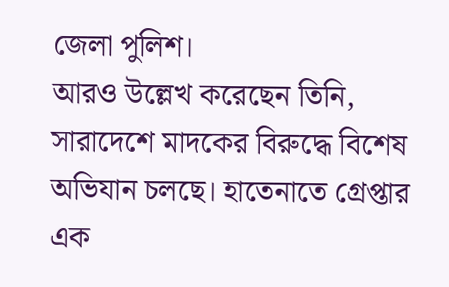জেলা পুলিশ।
আরও উল্লেখ করেছেন তিনি, সারাদেশে মাদকের বিরুদ্ধে বিশেষ অভিযান চলছে। হাতেনাতে গ্রেপ্তার এক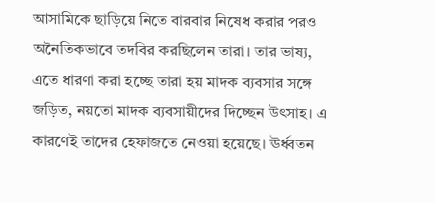আসামিকে ছাড়িয়ে নিতে বারবার নিষেধ করার পরও অনৈতিকভাবে তদবির করছিলেন তারা। তার ভাষ্য, এতে ধারণা করা হচ্ছে তারা হয় মাদক ব্যবসার সঙ্গে জড়িত, নয়তো মাদক ব্যবসায়ীদের দিচ্ছেন উৎসাহ। এ কারণেই তাদের হেফাজতে নেওয়া হয়েছে। ঊর্ধ্বতন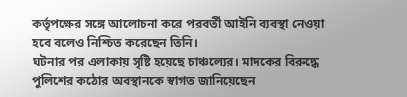কর্তৃপক্ষের সঙ্গে আলোচনা করে পরবর্তী আইনি ব্যবস্থা নেওয়া হবে বলেও নিশ্চিত করেছেন তিনি।
ঘটনার পর এলাকায় সৃষ্টি হয়েছে চাঞ্চল্যের। মাদকের বিরুদ্ধে পুলিশের কঠোর অবস্থানকে স্বাগত জানিয়েছেন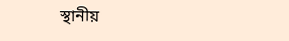স্থানীয়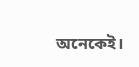অনেকেই।